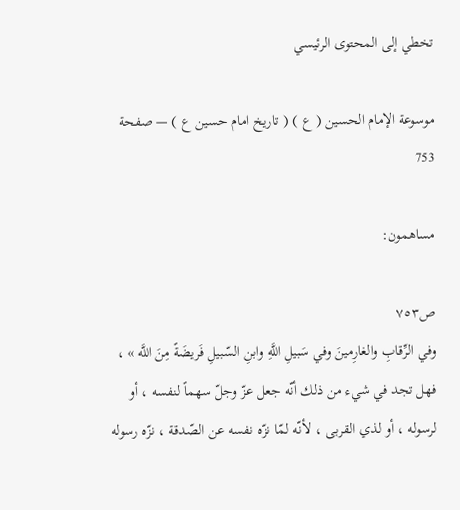تخطي إلى المحتوى الرئيسي

موسوعة الإمام الحسين ( ع ) ( تاريخ امام حسين ع ) — صفحة 753

مساهمون:

ص٧٥٣
وفي الرِّقابِ والغارِمينَ وفي سَبيلِ اللَّهِ وابنِ السّبيلِ فَريضَةً مِنَ اللَّه » ، فهل تجد في شيء من ذلك أنّه جعل عزّ وجلّ سهماً لنفسه ، أو لرسوله ، أو لذي القربى ، لأنّه لمّا نزّه نفسه عن الصّدقة ، نزّه رسوله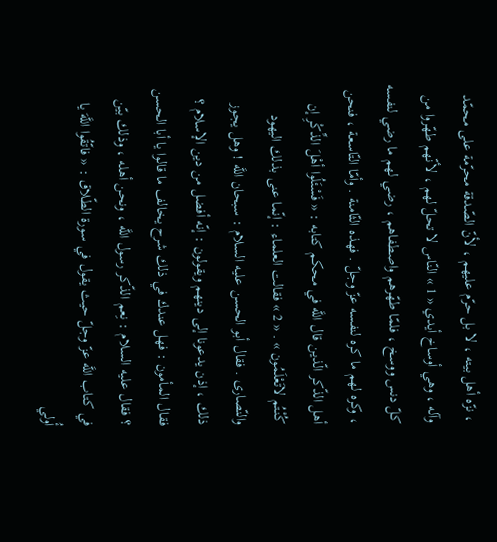، نزّه أهل بيته ، لا بل حرّم عليهم ، لأنّ الصّدقة محرّمة على محمّد وآله ، وهي أوساخ أيدي « 1 » النّاس لا تحلّ لهم ، لأنّهم طهّروا من كلّ دنس ووسخ ، فلمّا طهّرهم واصطفاهم ، رضي لهم ما رضي لنفسه ، وكره لهم ما كره لنفسه عزّ وجلّ . فهذه الثّامنة . وأمّا التّاسعة ، فنحن أهل الذّكر الّذين قال اللَّه في محكم كتابه : « فَسْئَلُوا أهْلَ الذِّكْرِ إن كُنْتُم لاتَعْلَمُون » . « 2 » فقالت العلماء : إنّما عنى بذلك اليهود والنّصارى . فقال أبو الحسن عليه السلام : سبحان اللَّه ! وهل يجوز ذلك ، إذن يدعونا إلى دينهم ويقولون : إنّه أفضل من دين الإسلام ؟ فقال المأمون : فهل عندك في ذلك شرح يخالف ما قالوا يا أبا الحسن ؟ فقال عليه السلام : نِعم الذّكر رسول اللَّه ، ونحن أهله ، وذلك بيّن في كتاب اللَّه عزّ وجلّ حيث يقول في سورة الطّلاق : « فاتّقُوا اللَّهَ يا أُولي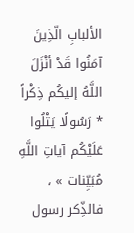الألبابِ الّذِينَ آمَنُوا قَدْ أنْزَلَ اللَّهُ إليكُم ذِكْراً * رَسُولًا يَتْلُوا عَلَيْكُم آياتِ اللَّهِ مُبَيِّنات » ، فالذِّكر رسول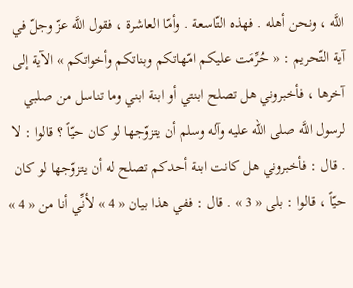اللَّه ، ونحن أهله . فهذه التّاسعة . وأمّا العاشرة ، فقول اللَّه عزّ وجلّ في آية التّحريم : « حُرِّمَت عليكم امّهاتكم وبناتكم وأخواتكم » الآية إلى آخرها ، فأخبروني هل تصلح ابنتي أو ابنة ابني وما تناسل من صلبي لرسول اللَّه صلى الله عليه وآله وسلم أن يتزوّجها لو كان حيّاً ؟ قالوا : لا . قال : فأخبروني هل كانت ابنة أحدكم تصلح له أن يتزوّجها لو كان حيّاً ، قالوا : بلى « 3 » . قال : ففي هذا بيان « 4 » لأنِّي أنا من « 4 »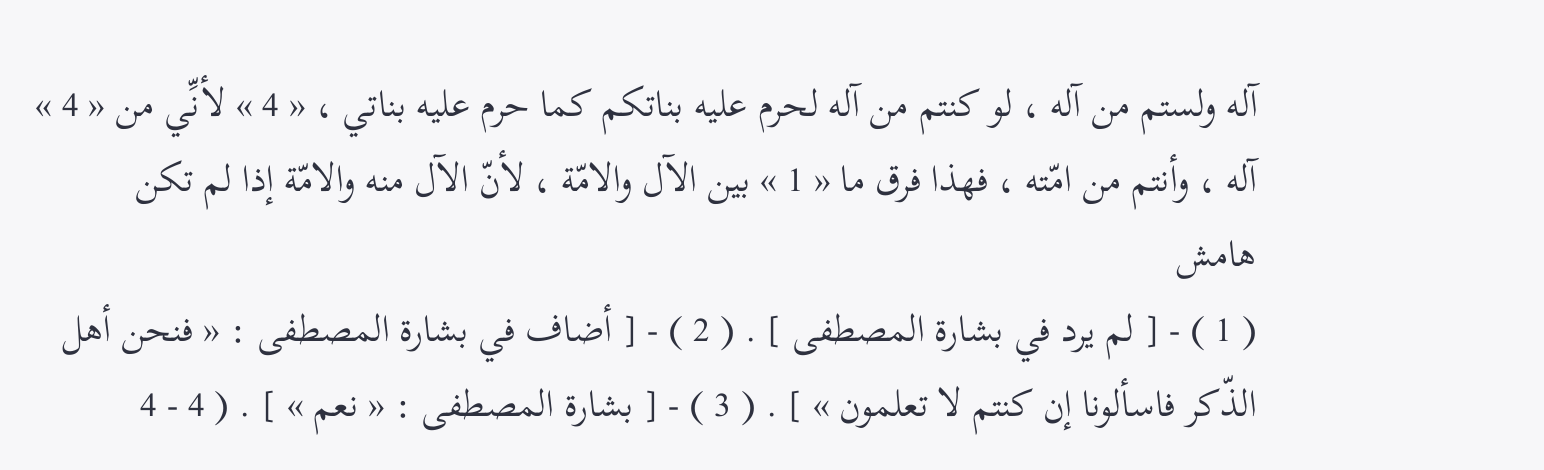آله ولستم من آله ، لو كنتم من آله لحرم عليه بناتكم كما حرم عليه بناتي ، « 4 » لأنِّي من « 4 » آله ، وأنتم من امّته ، فهذا فرق ما « 1 » بين الآل والامّة ، لأنّ الآل منه والامّة إذا لم تكن
هامش
( 1 ) - [ لم يرد في بشارة المصطفى ] . ( 2 ) - [ أضاف في بشارة المصطفى : « فنحن أهل الذّكر فاسألونا إن كنتم لا تعلمون » ] . ( 3 ) - [ بشارة المصطفى : « نعم » ] . ( 4 - 4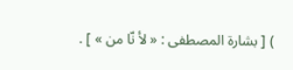) [ بشارة المصطفى : « لأ نّا من » ] .